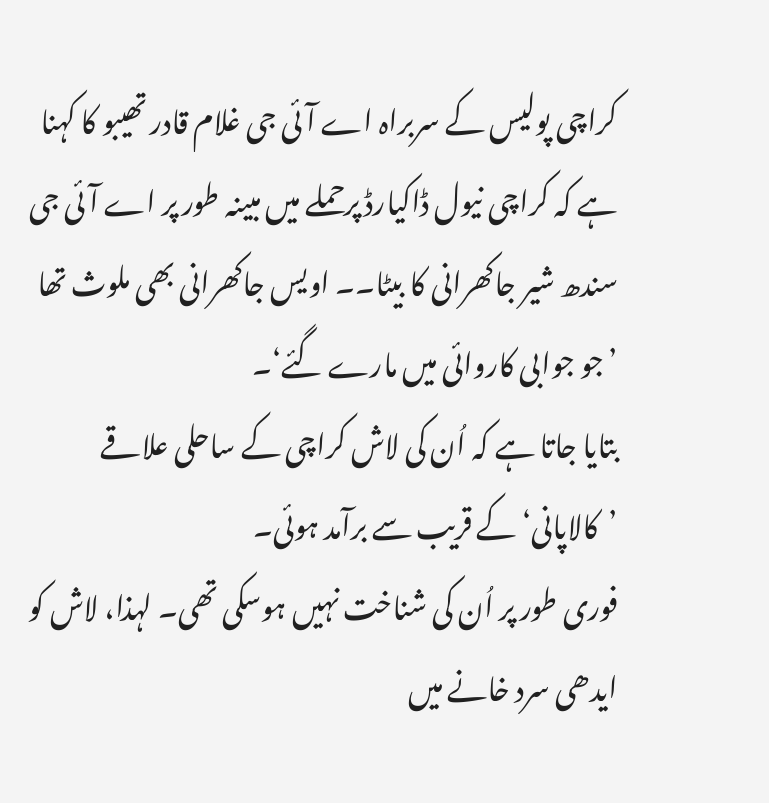کراچی پولیس کے سربراہ اے آئی جی غلام قادر تھیبو کا کہنا ہے کہ کراچی نیول ڈاکیارڈ پرحملے میں مبینہ طور پر اے آئی جی سندھ شیر جاکھرانی کا بیٹا۔۔ اویس جاکھرانی بھی ملوث تھا ’جو جوابی کاروائی میں مارے گئے‘۔
بتایا جاتا ہے کہ اُن کی لاش کراچی کے ساحلی علاقے ’کالاپانی‘ کے قریب سے برآمد ہوئی۔
فوری طور پر اُن کی شناخت نہیں ہوسکی تھی۔ لہذا، لاش کو ایدھی سرد خانے میں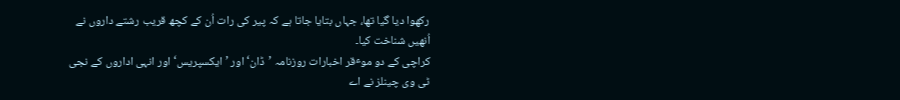رکھوا دیا گیا تھا، جہاں بتایا جاتا ہے کہ پیر کی رات اُن کے کچھ قریب رشتے داروں نے اُنھیں شناخت کیا۔
کراچی کے دو موٴقر اخبارات روزنامہ ’ڈان‘ اور ’ایکسپریس‘ اور انہی اداروں کے نجی ٹی وی چینلز نے اے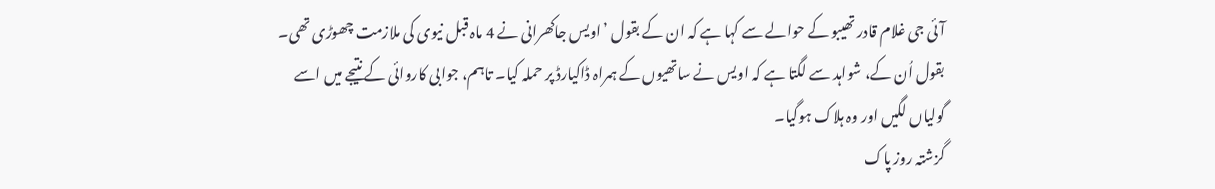آئی جی غلام قادر تھیبو کے حوالے سے کہا ہے کہ ان کے بقول ’اویس جاکھرانی نے 4 ماہ قبل نیوی کی ملازمت چھوڑی تھی۔
بقول اُن کے، شواہد سے لگتا ہے کہ اویس نے ساتھیوں کے ہمراہ ڈاکیارڈ پر حملہ کیا۔ تاہم، جوابی کاروائی کے نتیجے میں اسے گولیاں لگیں اور وہ ہلاک ہوگیا۔
گزشتہ روز پاک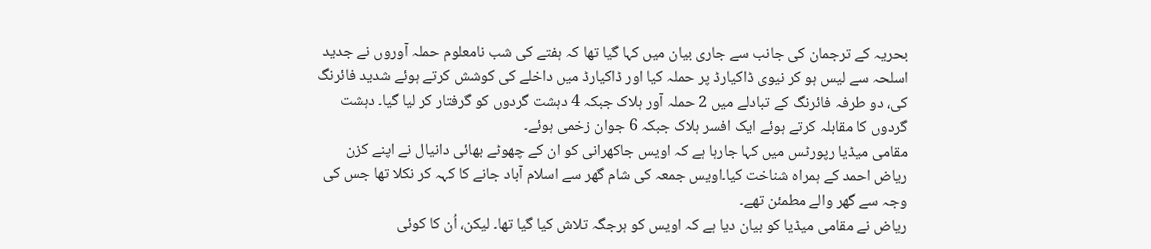بحریہ کے ترجمان کی جانب سے جاری بیان میں کہا گیا تھا کہ ہفتے کی شب نامعلوم حملہ آوروں نے جدید اسلحہ سے لیس ہو کر نیوی ڈاکیارڈ پر حملہ کیا اور ڈاکیارڈ میں داخلے کی کوشش کرتے ہوئے شدید فائرنگ کی، دو طرفہ فائرنگ کے تبادلے میں 2 حملہ آور ہلاک جبکہ 4 دہشت گردوں کو گرفتار کر لیا گیا۔ دہشت گردوں کا مقابلہ کرتے ہوئے ایک افسر ہلاک جبکہ 6 جوان زخمی ہوئے۔
مقامی میڈیا رپورٹس میں کہا جارہا ہے کہ اویس جاکھرانی کو ان کے چھوٹے بھائی دانیال نے اپنے کزن ریاض احمد کے ہمراہ شناخت کیا۔اویس جمعہ کی شام گھر سے اسلام آباد جانے کا کہہ کر نکلا تھا جس کی وجہ سے گھر والے مطمئن تھے۔
ریاض نے مقامی میڈیا کو بیان دیا ہے کہ اویس کو ہرجگہ تلاش کیا گیا تھا۔ لیکن، اُن کا کوئی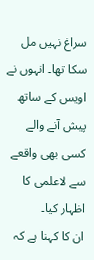سراغ نہیں مل سکا تھا۔ انہوں نے اویس کے ساتھ پیش آنے والے کسی بھی واقعے سے لاعلمی کا اظہار کیا۔
ان کا کہنا ہے کہ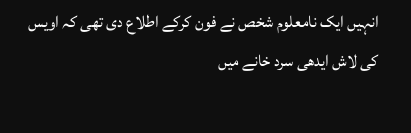انہیں ایک نامعلوم شخص نے فون کرکے اطلاع دی تھی کہ اویس کی لاش ایدھی سرد خانے میں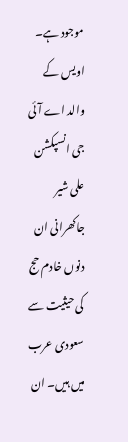موجود ہے۔
اویس کے والد اے آئی جی انسپکشن علی شیر جاکھرانی ان دنوں خادم حج کی حیثیت سے سعودی عرب میں ہیں۔ ان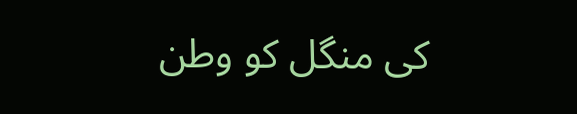کی منگل کو وطن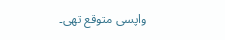واپسی متوقع تھی۔